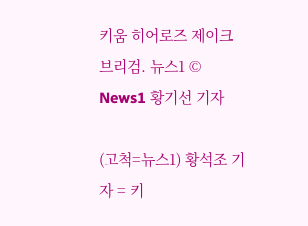키움 히어로즈 제이크 브리검. 뉴스1 © News1 황기선 기자

(고척=뉴스1) 황석조 기자 = 키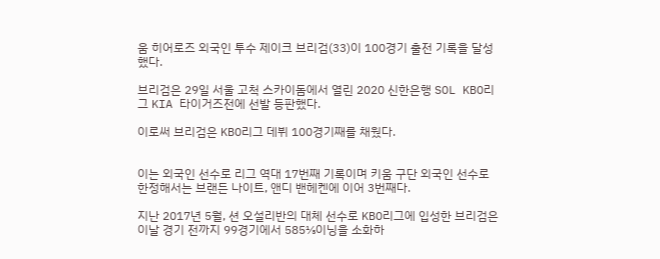움 히어로즈 외국인 투수 제이크 브리검(33)이 100경기 출전 기록을 달성했다.

브리검은 29일 서울 고척 스카이돔에서 열린 2020 신한은행 SOL KBO리그 KIA 타이거즈전에 선발 등판했다.

이로써 브리검은 KBO리그 데뷔 100경기째를 채웠다.


이는 외국인 선수로 리그 역대 17번째 기록이며 키움 구단 외국인 선수로 한정해서는 브랜든 나이트, 앤디 밴헤켄에 이어 3번째다.

지난 2017년 5월, 션 오설리반의 대체 선수로 KBO리그에 입성한 브리검은 이날 경기 전까지 99경기에서 585⅓이닝을 소화하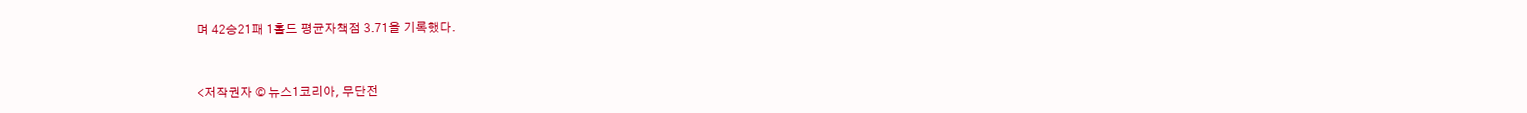며 42승21패 1홀드 평균자책점 3.71을 기록했다.


<저작권자 © 뉴스1코리아, 무단전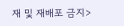재 및 재배포 금지>